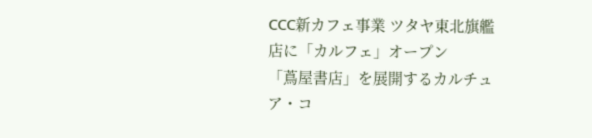CCC新カフェ事業 ツタヤ東北旗艦店に「カルフェ」オープン
「蔦屋書店」を展開するカルチュア・コ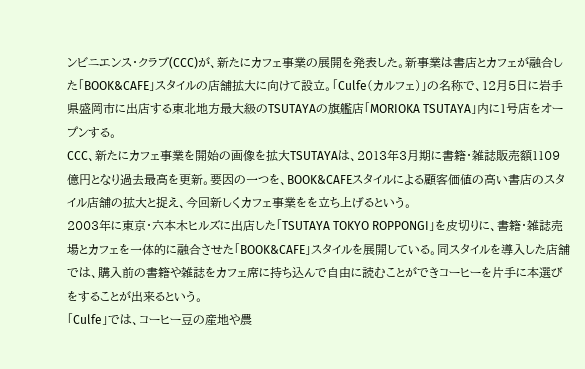ンビニエンス・クラブ(CCC)が、新たにカフェ事業の展開を発表した。新事業は書店とカフェが融合した「BOOK&CAFE」スタイルの店舗拡大に向けて設立。「Culfe(カルフェ)」の名称で、12月5日に岩手県盛岡市に出店する東北地方最大級のTSUTAYAの旗艦店「MORIOKA TSUTAYA」内に1号店をオープンする。
CCC、新たにカフェ事業を開始の画像を拡大TSUTAYAは、2013年3月期に書籍・雑誌販売額1109億円となり過去最高を更新。要因の一つを、BOOK&CAFEスタイルによる顧客価値の高い書店のスタイル店舗の拡大と捉え、今回新しくカフェ事業をを立ち上げるという。
2003年に東京・六本木ヒルズに出店した「TSUTAYA TOKYO ROPPONGI」を皮切りに、書籍・雑誌売場とカフェを一体的に融合させた「BOOK&CAFE」スタイルを展開している。同スタイルを導入した店舗では、購入前の書籍や雑誌をカフェ席に持ち込んで自由に読むことができコーヒーを片手に本選びをすることが出来るという。
「Culfe」では、コーヒー豆の産地や農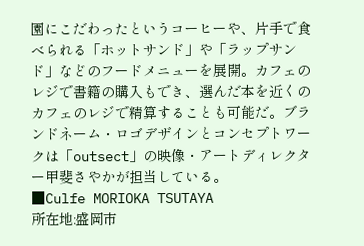園にこだわったというコーヒーや、片手で食べられる「ホットサンド」や「ラップサンド」などのフードメニューを展開。カフェのレジで書籍の購入もでき、選んだ本を近くのカフェのレジで精算することも可能だ。ブランドネーム・ロゴデザインとコンセプトワークは「outsect」の映像・アートディレクター甲斐さやかが担当している。
■Culfe MORIOKA TSUTAYA
所在地:盛岡市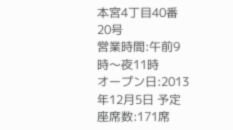本宮4丁目40番20号
営業時間:午前9時〜夜11時
オープン日:2013年12月5日 予定
座席数:171席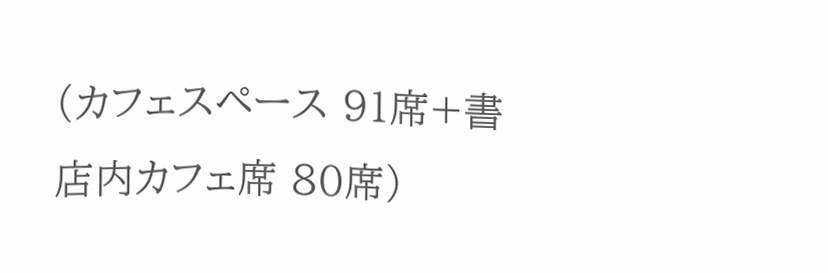(カフェスペース 91席+書店内カフェ席 80席)